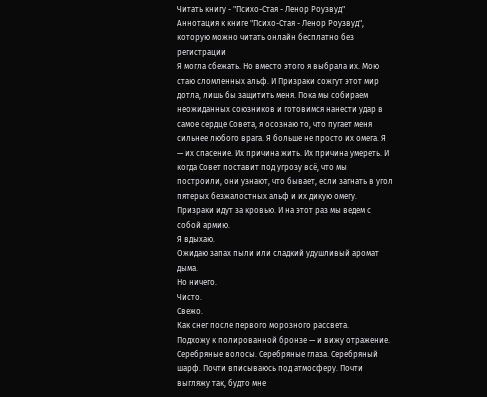Читать книгу - "Психо-Стая - Ленор Роузвуд"
Аннотация к книге "Психо-Стая - Ленор Роузвуд", которую можно читать онлайн бесплатно без регистрации
Я могла сбежать. Но вместо этого я выбрала их. Мою стаю сломленных альф. И Призраки сожгут этот мир дотла, лишь бы защитить меня. Пока мы собираем неожиданных союзников и готовимся нанести удар в самое сердце Совета, я осознаю то, что пугает меня сильнее любого врага. Я больше не просто их омега. Я — их спасение. Их причина жить. Их причина умереть. И когда Совет поставит под угрозу всё, что мы построили, они узнают, что бывает, если загнать в угол пятерых безжалостных альф и их дикую омегу. Призраки идут за кровью. И на этот раз мы ведем с собой армию.
Я вдыхаю.
Ожидаю запах пыли или сладкий удушливый аромат дыма.
Но ничего.
Чисто.
Свежо.
Как снег после первого морозного рассвета.
Подхожу к полированной бронзе — и вижу отражение. Серебряные волосы. Серебряные глаза. Серебряный шарф. Почти вписываюсь под атмосферу. Почти выгляжу так, будто мне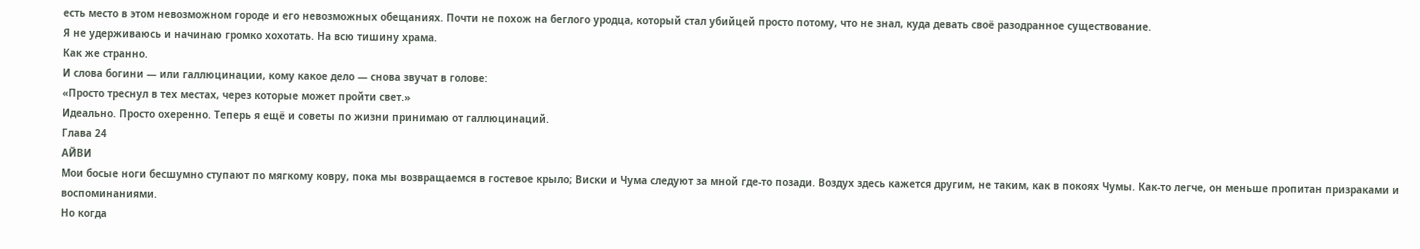есть место в этом невозможном городе и его невозможных обещаниях. Почти не похож на беглого уродца, который стал убийцей просто потому, что не знал, куда девать своё разодранное существование.
Я не удерживаюсь и начинаю громко хохотать. На всю тишину храма.
Как же странно.
И слова богини — или галлюцинации, кому какое дело — снова звучат в голове:
«Просто треснул в тех местах, через которые может пройти свет.»
Идеально. Просто охеренно. Теперь я ещё и советы по жизни принимаю от галлюцинаций.
Глава 24
АЙВИ
Мои босые ноги бесшумно ступают по мягкому ковру, пока мы возвращаемся в гостевое крыло; Виски и Чума следуют за мной где-то позади. Воздух здесь кажется другим, не таким, как в покоях Чумы. Как-то легче, он меньше пропитан призраками и воспоминаниями.
Но когда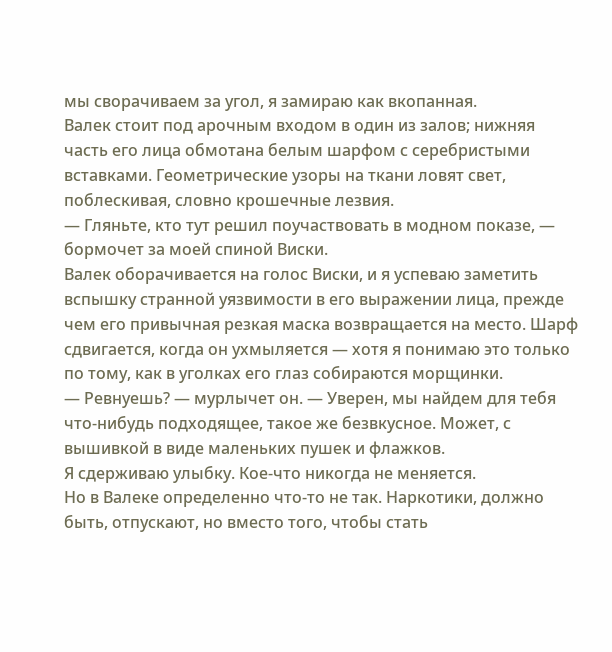мы сворачиваем за угол, я замираю как вкопанная.
Валек стоит под арочным входом в один из залов; нижняя часть его лица обмотана белым шарфом с серебристыми вставками. Геометрические узоры на ткани ловят свет, поблескивая, словно крошечные лезвия.
— Гляньте, кто тут решил поучаствовать в модном показе, — бормочет за моей спиной Виски.
Валек оборачивается на голос Виски, и я успеваю заметить вспышку странной уязвимости в его выражении лица, прежде чем его привычная резкая маска возвращается на место. Шарф сдвигается, когда он ухмыляется — хотя я понимаю это только по тому, как в уголках его глаз собираются морщинки.
— Ревнуешь? — мурлычет он. — Уверен, мы найдем для тебя что-нибудь подходящее, такое же безвкусное. Может, с вышивкой в виде маленьких пушек и флажков.
Я сдерживаю улыбку. Кое-что никогда не меняется.
Но в Валеке определенно что-то не так. Наркотики, должно быть, отпускают, но вместо того, чтобы стать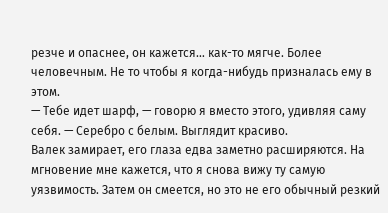резче и опаснее, он кажется… как-то мягче. Более человечным. Не то чтобы я когда-нибудь призналась ему в этом.
— Тебе идет шарф, — говорю я вместо этого, удивляя саму себя. — Серебро с белым. Выглядит красиво.
Валек замирает, его глаза едва заметно расширяются. На мгновение мне кажется, что я снова вижу ту самую уязвимость. Затем он смеется, но это не его обычный резкий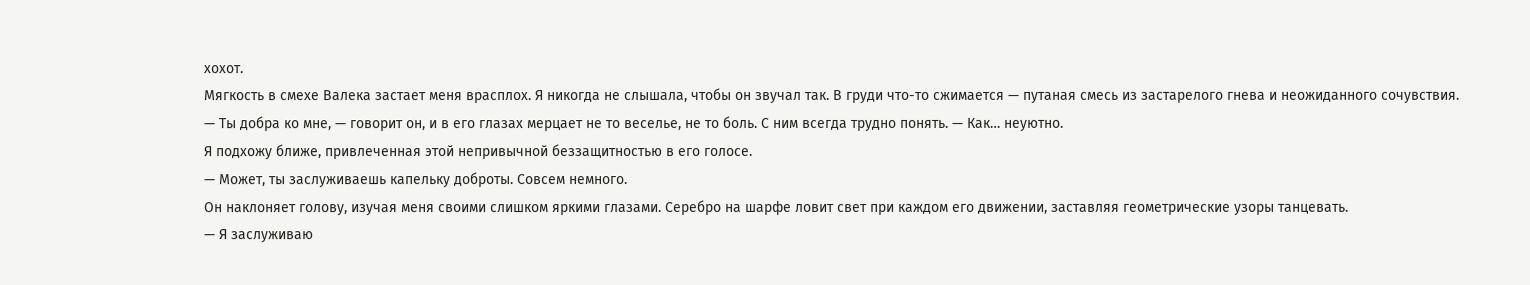хохот.
Мягкость в смехе Валека застает меня врасплох. Я никогда не слышала, чтобы он звучал так. В груди что-то сжимается — путаная смесь из застарелого гнева и неожиданного сочувствия.
— Ты добра ко мне, — говорит он, и в его глазах мерцает не то веселье, не то боль. С ним всегда трудно понять. — Как… неуютно.
Я подхожу ближе, привлеченная этой непривычной беззащитностью в его голосе.
— Может, ты заслуживаешь капельку доброты. Совсем немного.
Он наклоняет голову, изучая меня своими слишком яркими глазами. Серебро на шарфе ловит свет при каждом его движении, заставляя геометрические узоры танцевать.
— Я заслуживаю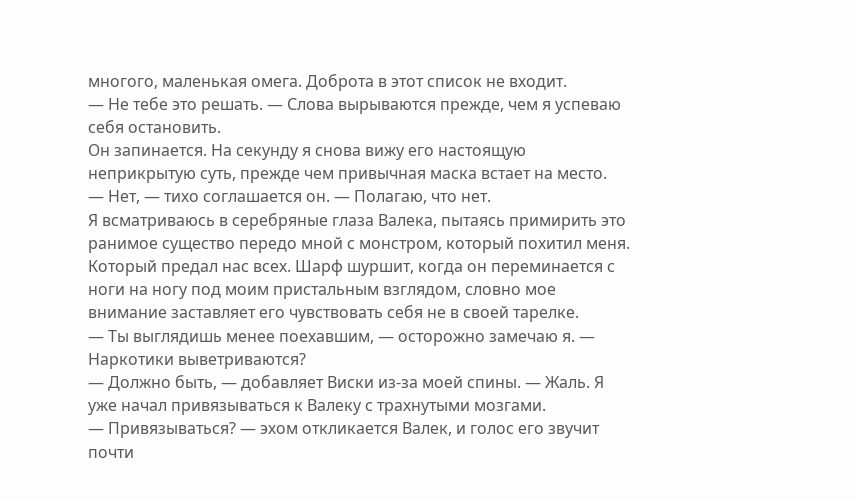многого, маленькая омега. Доброта в этот список не входит.
— Не тебе это решать. — Слова вырываются прежде, чем я успеваю себя остановить.
Он запинается. На секунду я снова вижу его настоящую неприкрытую суть, прежде чем привычная маска встает на место.
— Нет, — тихо соглашается он. — Полагаю, что нет.
Я всматриваюсь в серебряные глаза Валека, пытаясь примирить это ранимое существо передо мной с монстром, который похитил меня. Который предал нас всех. Шарф шуршит, когда он переминается с ноги на ногу под моим пристальным взглядом, словно мое внимание заставляет его чувствовать себя не в своей тарелке.
— Ты выглядишь менее поехавшим, — осторожно замечаю я. — Наркотики выветриваются?
— Должно быть, — добавляет Виски из-за моей спины. — Жаль. Я уже начал привязываться к Валеку с трахнутыми мозгами.
— Привязываться? — эхом откликается Валек, и голос его звучит почти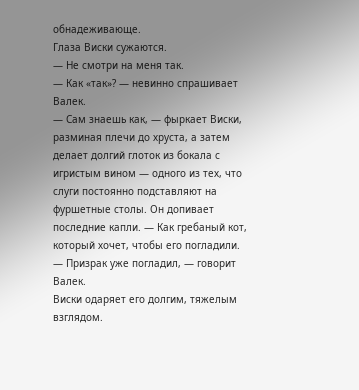обнадеживающе.
Глаза Виски сужаются.
— Не смотри на меня так.
— Как «так»? — невинно спрашивает Валек.
— Сам знаешь как, — фыркает Виски, разминая плечи до хруста, а затем делает долгий глоток из бокала с игристым вином — одного из тех, что слуги постоянно подставляют на фуршетные столы. Он допивает последние капли. — Как гребаный кот, который хочет, чтобы его погладили.
— Призрак уже погладил, — говорит Валек.
Виски одаряет его долгим, тяжелым взглядом.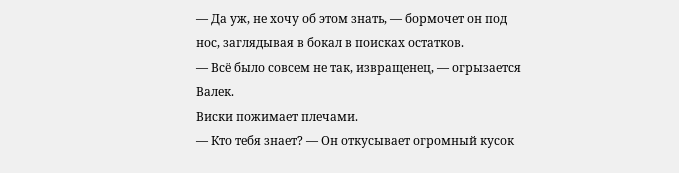— Да уж, не хочу об этом знать, — бормочет он под нос, заглядывая в бокал в поисках остатков.
— Всё было совсем не так, извращенец, — огрызается Валек.
Виски пожимает плечами.
— Кто тебя знает? — Он откусывает огромный кусок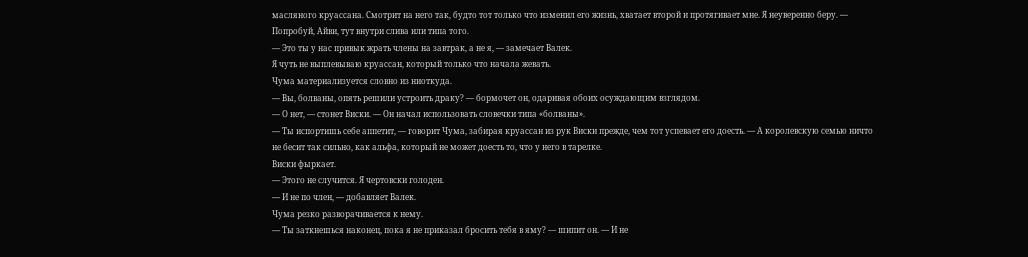масляного круассана. Смотрит на него так, будто тот только что изменил его жизнь, хватает второй и протягивает мне. Я неуверенно беру. — Попробуй, Айви, тут внутри слива или типа того.
— Это ты у нас привык жрать члены на завтрак, а не я, — замечает Валек.
Я чуть не выплевываю круассан, который только что начала жевать.
Чума материализуется словно из ниоткуда.
— Вы, болваны, опять решили устроить драку? — бормочет он, одаривая обоих осуждающим взглядом.
— О нет, — стонет Виски. — Он начал использовать словечки типа «болваны».
— Ты испортишь себе аппетит, — говорит Чума, забирая круассан из рук Виски прежде, чем тот успевает его доесть. — А королевскую семью ничто не бесит так сильно, как альфа, который не может доесть то, что у него в тарелке.
Виски фыркает.
— Этого не случится. Я чертовски голоден.
— И не по член, — добавляет Валек.
Чума резко разворачивается к нему.
— Ты заткнешься наконец, пока я не приказал бросить тебя в яму? — шипит он. — И не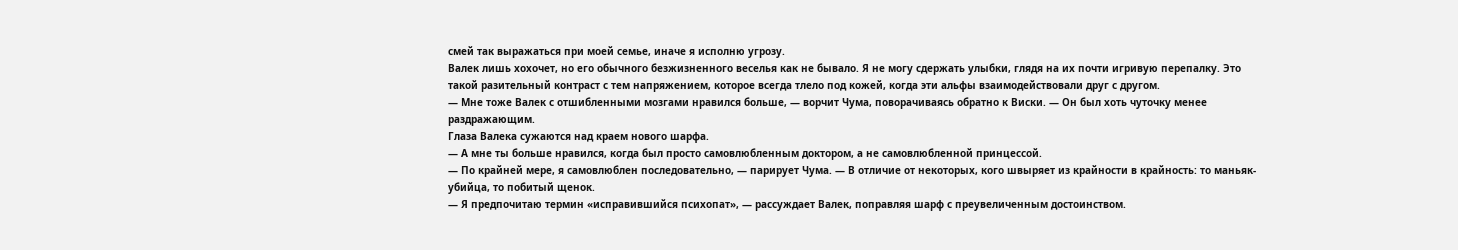смей так выражаться при моей семье, иначе я исполню угрозу.
Валек лишь хохочет, но его обычного безжизненного веселья как не бывало. Я не могу сдержать улыбки, глядя на их почти игривую перепалку. Это такой разительный контраст с тем напряжением, которое всегда тлело под кожей, когда эти альфы взаимодействовали друг с другом.
— Мне тоже Валек с отшибленными мозгами нравился больше, — ворчит Чума, поворачиваясь обратно к Виски. — Он был хоть чуточку менее раздражающим.
Глаза Валека сужаются над краем нового шарфа.
— А мне ты больше нравился, когда был просто самовлюбленным доктором, а не самовлюбленной принцессой.
— По крайней мере, я самовлюблен последовательно, — парирует Чума. — В отличие от некоторых, кого швыряет из крайности в крайность: то маньяк-убийца, то побитый щенок.
— Я предпочитаю термин «исправившийся психопат», — рассуждает Валек, поправляя шарф с преувеличенным достоинством.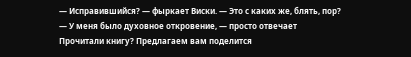— Исправившийся? — фыркает Виски. — Это с каких же, блять, пор?
— У меня было духовное откровение, — просто отвечает
Прочитали книгу? Предлагаем вам поделится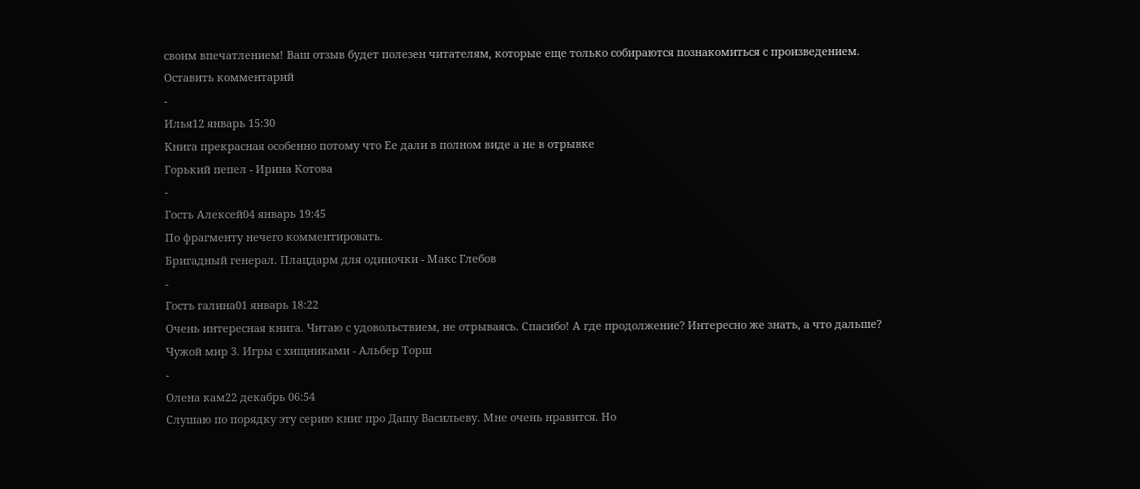своим впечатлением! Ваш отзыв будет полезен читателям, которые еще только собираются познакомиться с произведением.
Оставить комментарий
-
Илья12 январь 15:30
Книга прекрасная особенно потому что Ее дали в полном виде а не в отрывке
Горький пепел - Ирина Котова
-
Гость Алексей04 январь 19:45
По фрагменту нечего комментировать.
Бригадный генерал. Плацдарм для одиночки - Макс Глебов
-
Гость галина01 январь 18:22
Очень интересная книга. Читаю с удовольствием, не отрываясь. Спасибо! А где продолжение? Интересно же знать, а что дальше?
Чужой мир 3. Игры с хищниками - Альбер Торш
-
Олена кам22 декабрь 06:54
Слушаю по порядку эту серию книг про Дашу Васильеву. Мне очень нравится. Но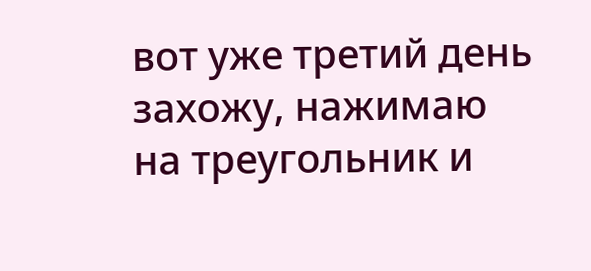вот уже третий день захожу, нажимаю на треугольник и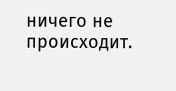ничего не происходит.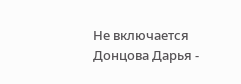Не включается
Донцова Дарья -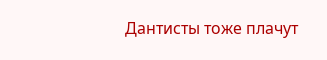Дантисты тоже плачут